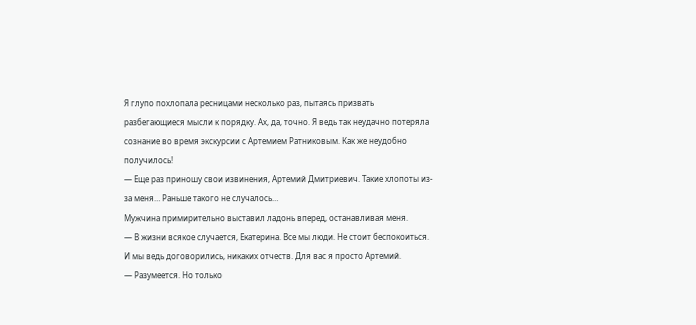Я глупо похлопала ресницами несколько раз, пытаясь призвать разбегающиеся мысли к порядку. Ах, да, точно. Я ведь так неудачно потеряла сознание во время экскурсии с Артемием Ратниковым. Как же неудобно получилось!
— Еще раз приношу свои извинения, Артемий Дмитриевич. Такие хлопоты из-за меня… Раньше такого не случалось…
Мужчина примирительно выставил ладонь вперед, останавливая меня.
— В жизни всякое случается, Екатерина. Все мы люди. Не стоит беспокоиться. И мы ведь договорились, никаких отчеств. Для вас я просто Артемий.
— Разумеется. Но только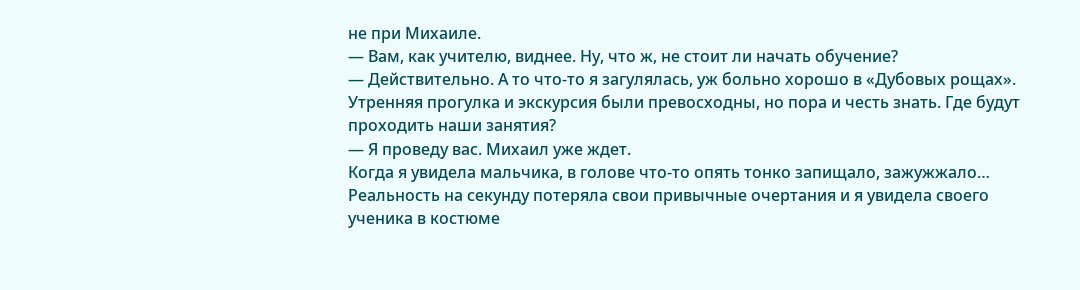не при Михаиле.
— Вам, как учителю, виднее. Ну, что ж, не стоит ли начать обучение?
— Действительно. А то что-то я загулялась, уж больно хорошо в «Дубовых рощах». Утренняя прогулка и экскурсия были превосходны, но пора и честь знать. Где будут проходить наши занятия?
— Я проведу вас. Михаил уже ждет.
Когда я увидела мальчика, в голове что-то опять тонко запищало, зажужжало… Реальность на секунду потеряла свои привычные очертания и я увидела своего ученика в костюме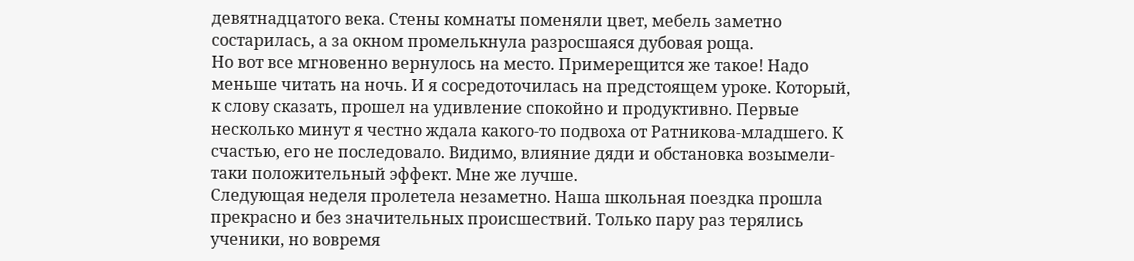девятнадцатого века. Стены комнаты поменяли цвет, мебель заметно состарилась, а за окном промелькнула разросшаяся дубовая роща.
Но вот все мгновенно вернулось на место. Примерещится же такое! Надо меньше читать на ночь. И я сосредоточилась на предстоящем уроке. Который, к слову сказать, прошел на удивление спокойно и продуктивно. Первые несколько минут я честно ждала какого-то подвоха от Ратникова-младшего. К счастью, его не последовало. Видимо, влияние дяди и обстановка возымели-таки положительный эффект. Мне же лучше.
Следующая неделя пролетела незаметно. Наша школьная поездка прошла прекрасно и без значительных происшествий. Только пару раз терялись ученики, но вовремя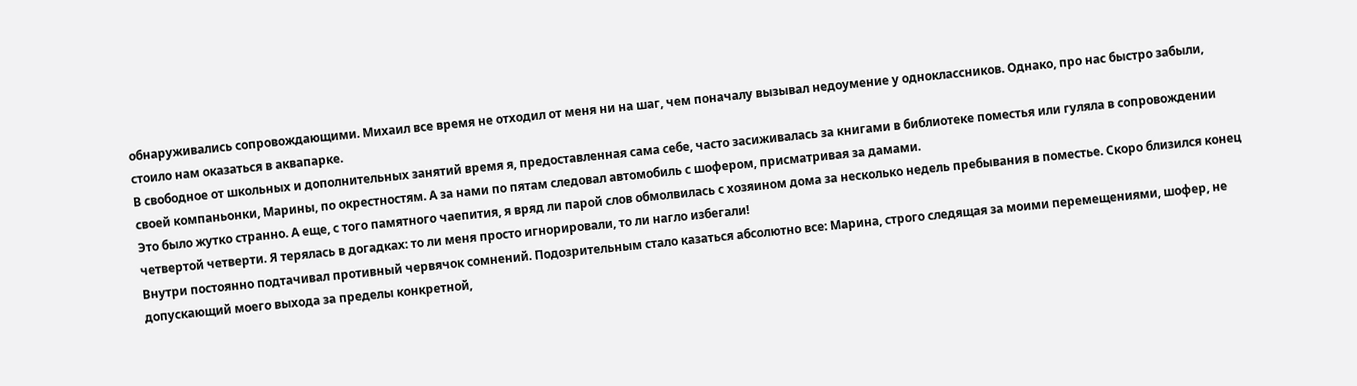обнаруживались сопровождающими. Михаил все время не отходил от меня ни на шаг, чем поначалу вызывал недоумение у одноклассников. Однако, про нас быстро забыли, стоило нам оказаться в аквапарке.
В свободное от школьных и дополнительных занятий время я, предоставленная сама себе, часто засиживалась за книгами в библиотеке поместья или гуляла в сопровождении своей компаньонки, Марины, по окрестностям. А за нами по пятам следовал автомобиль с шофером, присматривая за дамами.
Это было жутко странно. А еще, с того памятного чаепития, я вряд ли парой слов обмолвилась с хозяином дома за несколько недель пребывания в поместье. Скоро близился конец четвертой четверти. Я терялась в догадках: то ли меня просто игнорировали, то ли нагло избегали!
Внутри постоянно подтачивал противный червячок сомнений. Подозрительным стало казаться абсолютно все: Марина, строго следящая за моими перемещениями, шофер, не допускающий моего выхода за пределы конкретной,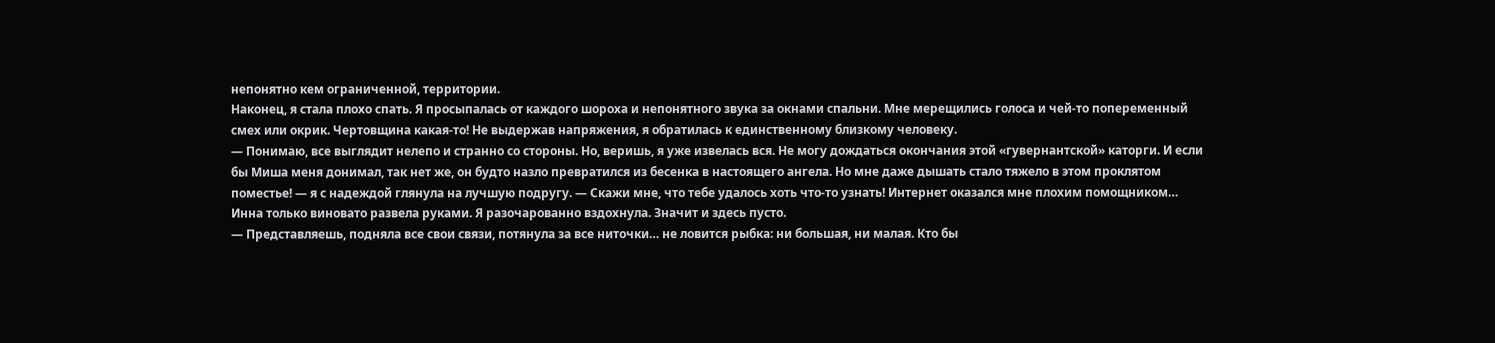непонятно кем ограниченной, территории.
Наконец, я стала плохо спать. Я просыпалась от каждого шороха и непонятного звука за окнами спальни. Мне мерещились голоса и чей-то попеременный смех или окрик. Чертовщина какая-то! Не выдержав напряжения, я обратилась к единственному близкому человеку.
— Понимаю, все выглядит нелепо и странно со стороны. Но, веришь, я уже извелась вся. Не могу дождаться окончания этой «гувернантской» каторги. И если бы Миша меня донимал, так нет же, он будто назло превратился из бесенка в настоящего ангела. Но мне даже дышать стало тяжело в этом проклятом поместье! — я с надеждой глянула на лучшую подругу. — Скажи мне, что тебе удалось хоть что-то узнать! Интернет оказался мне плохим помощником…
Инна только виновато развела руками. Я разочарованно вздохнула. Значит и здесь пусто.
— Представляешь, подняла все свои связи, потянула за все ниточки… не ловится рыбка: ни большая, ни малая. Кто бы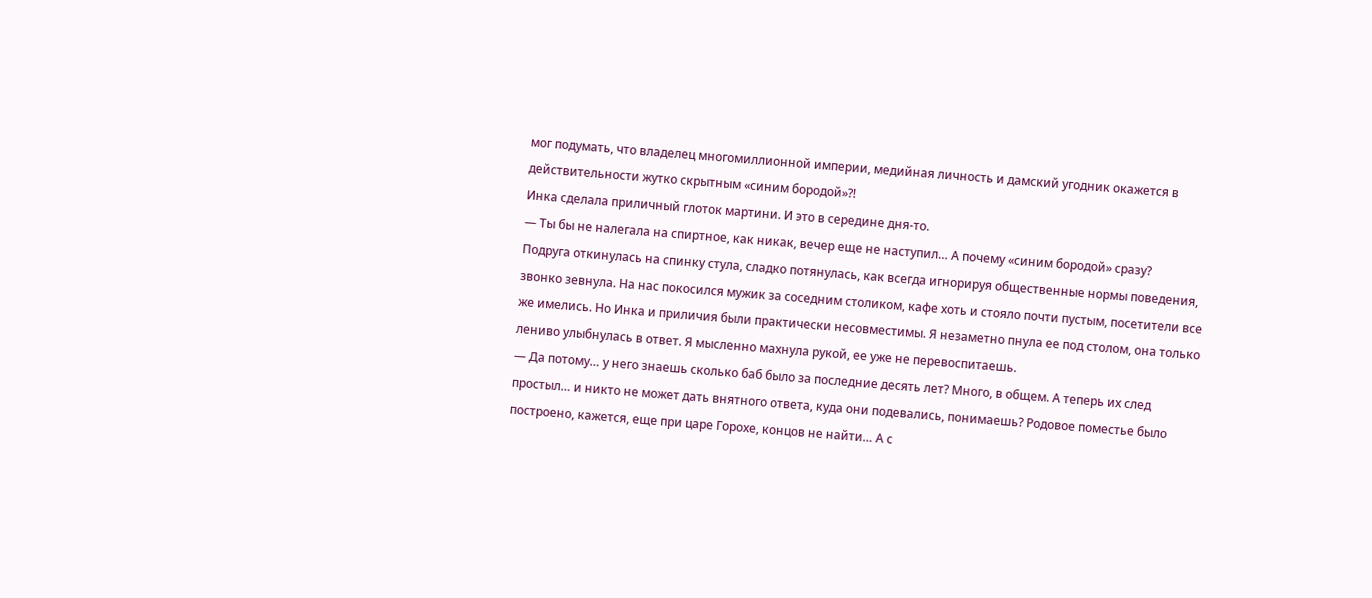мог подумать, что владелец многомиллионной империи, медийная личность и дамский угодник окажется в действительности жутко скрытным «синим бородой»?!
Инка сделала приличный глоток мартини. И это в середине дня-то.
— Ты бы не налегала на спиртное, как никак, вечер еще не наступил… А почему «синим бородой» сразу?
Подруга откинулась на спинку стула, сладко потянулась, как всегда игнорируя общественные нормы поведения, звонко зевнула. На нас покосился мужик за соседним столиком, кафе хоть и стояло почти пустым, посетители все же имелись. Но Инка и приличия были практически несовместимы. Я незаметно пнула ее под столом, она только лениво улыбнулась в ответ. Я мысленно махнула рукой, ее уже не перевоспитаешь.
— Да потому… у него знаешь сколько баб было за последние десять лет? Много, в общем. А теперь их след простыл… и никто не может дать внятного ответа, куда они подевались, понимаешь? Родовое поместье было построено, кажется, еще при царе Горохе, концов не найти… А с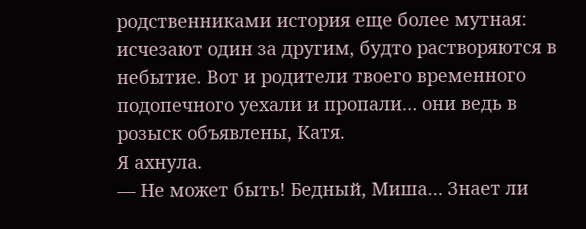родственниками история еще более мутная: исчезают один за другим, будто растворяются в небытие. Вот и родители твоего временного подопечного уехали и пропали… они ведь в розыск объявлены, Катя.
Я ахнула.
— Не может быть! Бедный, Миша… Знает ли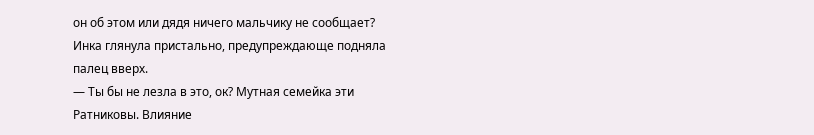он об этом или дядя ничего мальчику не сообщает?
Инка глянула пристально, предупреждающе подняла палец вверх.
— Ты бы не лезла в это, ок? Мутная семейка эти Ратниковы. Влияние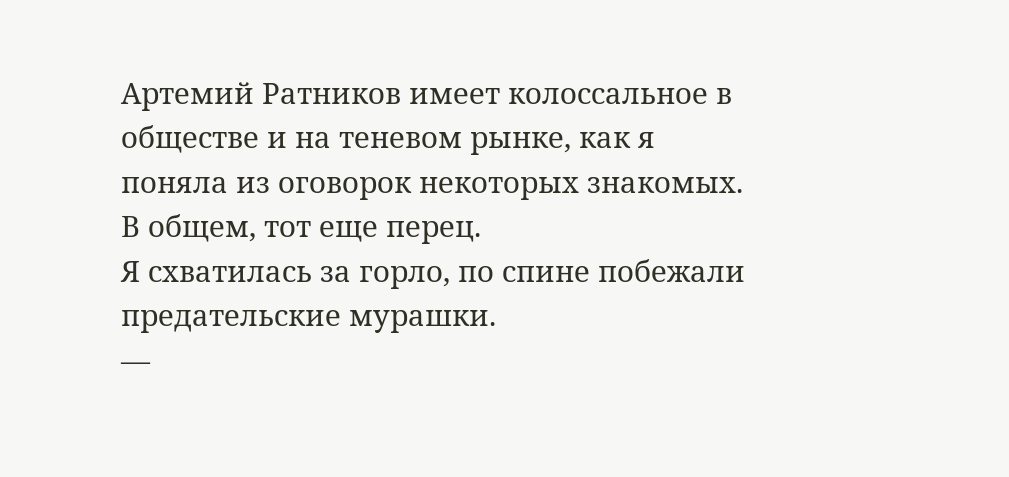Артемий Ратников имеет колоссальное в обществе и на теневом рынке, как я поняла из оговорок некоторых знакомых. В общем, тот еще перец.
Я схватилась за горло, по спине побежали предательские мурашки.
—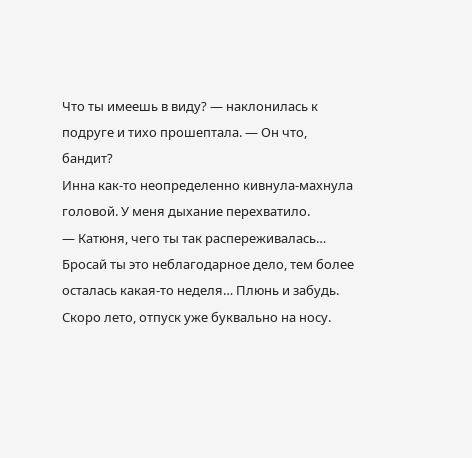Что ты имеешь в виду? — наклонилась к подруге и тихо прошептала. — Он что, бандит?
Инна как-то неопределенно кивнула-махнула головой. У меня дыхание перехватило.
— Катюня, чего ты так распереживалась… Бросай ты это неблагодарное дело, тем более осталась какая-то неделя… Плюнь и забудь. Скоро лето, отпуск уже буквально на носу.